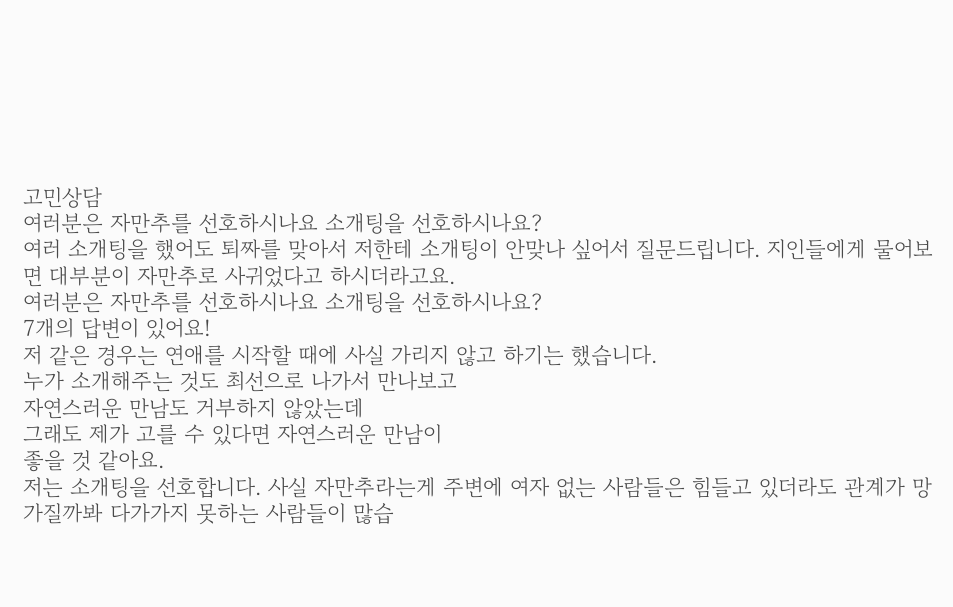고민상담
여러분은 자만추를 선호하시나요 소개팅을 선호하시나요?
여러 소개팅을 했어도 퇴짜를 맞아서 저한테 소개팅이 안맞나 싶어서 질문드립니다. 지인들에게 물어보면 대부분이 자만추로 사귀었다고 하시더라고요.
여러분은 자만추를 선호하시나요 소개팅을 선호하시나요?
7개의 답변이 있어요!
저 같은 경우는 연애를 시작할 때에 사실 가리지 않고 하기는 했습니다.
누가 소개해주는 것도 최선으로 나가서 만나보고
자연스러운 만남도 거부하지 않았는데
그래도 제가 고를 수 있다면 자연스러운 만남이
좋을 것 같아요.
저는 소개팅을 선호합니다. 사실 자만추라는게 주변에 여자 없는 사람들은 힘들고 있더라도 관계가 망가질까봐 다가가지 못하는 사람들이 많습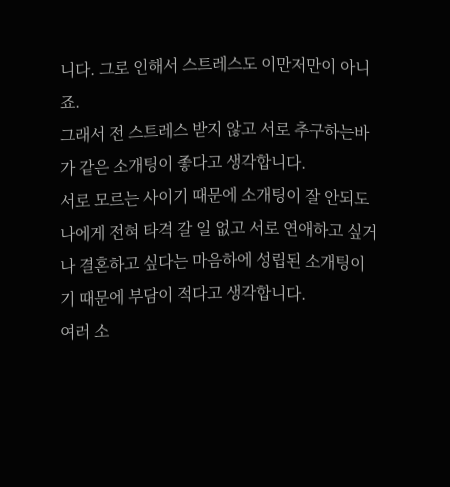니다. 그로 인해서 스트레스도 이만저만이 아니죠.
그래서 전 스트레스 받지 않고 서로 추구하는바가 같은 소개팅이 좋다고 생각합니다.
서로 모르는 사이기 때문에 소개팅이 잘 안되도 나에게 전혀 타격 갈 일 없고 서로 연애하고 싶거나 결혼하고 싶다는 마음하에 성립된 소개팅이기 때문에 부담이 적다고 생각합니다.
여러 소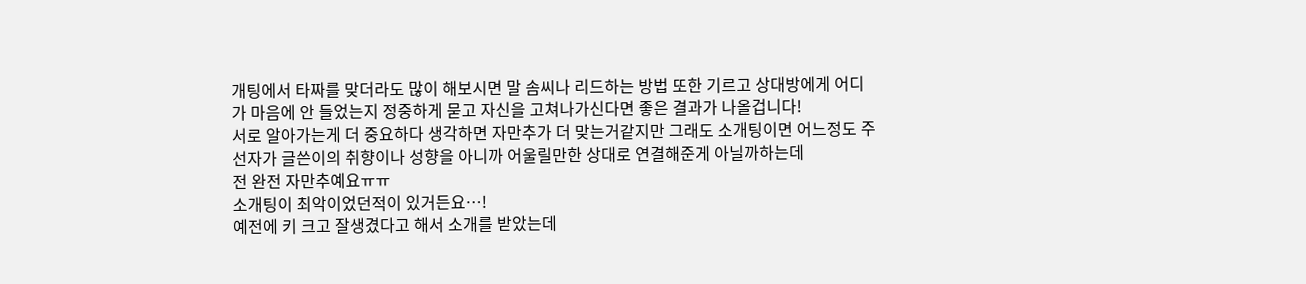개팅에서 타짜를 맞더라도 많이 해보시면 말 솜씨나 리드하는 방법 또한 기르고 상대방에게 어디가 마음에 안 들었는지 정중하게 묻고 자신을 고쳐나가신다면 좋은 결과가 나올겁니다!
서로 알아가는게 더 중요하다 생각하면 자만추가 더 맞는거같지만 그래도 소개팅이면 어느정도 주선자가 글쓴이의 취향이나 성향을 아니까 어울릴만한 상대로 연결해준게 아닐까하는데
전 완전 자만추예요ㅠㅠ
소개팅이 최악이었던적이 있거든요…!
예전에 키 크고 잘생겼다고 해서 소개를 받았는데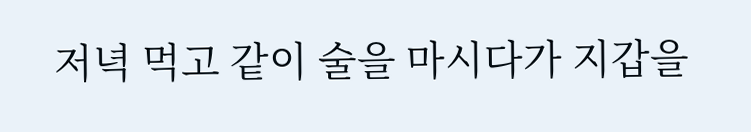저녁 먹고 같이 술을 마시다가 지갑을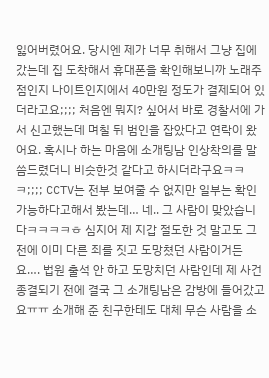잃어버렸어요. 당시엔 제가 너무 취해서 그냥 집에 갔는데 집 도착해서 휴대폰을 확인해보니까 노래주점인지 나이트인지에서 40만원 정도가 결제되어 있더라고요;;;; 처음엔 뭐지? 싶어서 바로 경찰서에 가서 신고했는데 며칠 뒤 범인을 잡았다고 연락이 왔어요. 혹시나 하는 마음에 소개팅남 인상착의를 말씀드렸더니 비슷한것 같다고 하시더라구요ㅋㅋㅋ;;;; CCTV는 전부 보여줄 수 없지만 일부는 확인 가능하다고해서 봤는데… 네.. 그 사람이 맞았습니다ㅋㅋㅋㅋㅎ 심지어 제 지갑 절도한 것 말고도 그 전에 이미 다른 죄를 짓고 도망쳤던 사람이거든요…. 법원 출석 안 하고 도망치던 사람인데 제 사건 종결되기 전에 결국 그 소개팅남은 감방에 들어갔고요ㅠㅠ 소개해 준 친구한테도 대체 무슨 사람을 소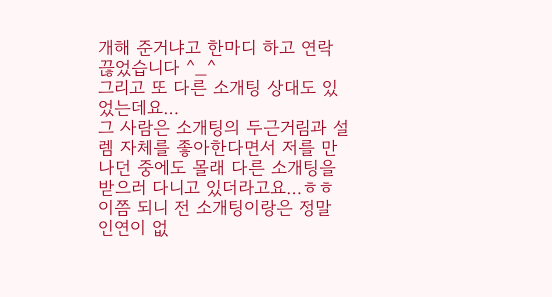개해 준거냐고 한마디 하고 연락 끊었습니다 ^_^
그리고 또 다른 소개팅 상대도 있었는데요…
그 사람은 소개팅의 두근거림과 설렘 자체를 좋아한다면서 저를 만나던 중에도 몰래 다른 소개팅을 받으러 다니고 있더라고요…ㅎㅎ 이쯤 되니 전 소개팅이랑은 정말 인연이 없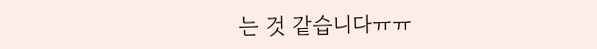는 것 같습니다ㅠㅠ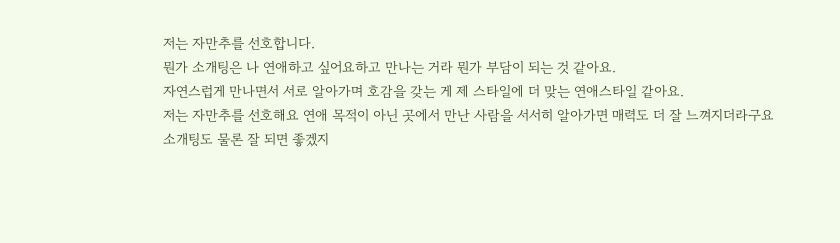저는 자만추를 선호합니다.
뭔가 소개팅은 나 연애하고 싶어요하고 만나는 거라 뭔가 부담이 되는 것 같아요.
자연스럽게 만나면서 서로 알아가며 호감을 갖는 게 제 스타일에 더 맞는 연애스타일 같아요.
저는 자만추를 선호해요 연애 목적이 아닌 곳에서 만난 사람을 서서히 알아가면 매력도 더 잘 느껴지더라구요
소개팅도 물론 잘 되면 좋겠지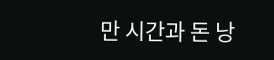만 시간과 돈 낭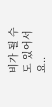비가 될 수도 있어서요..